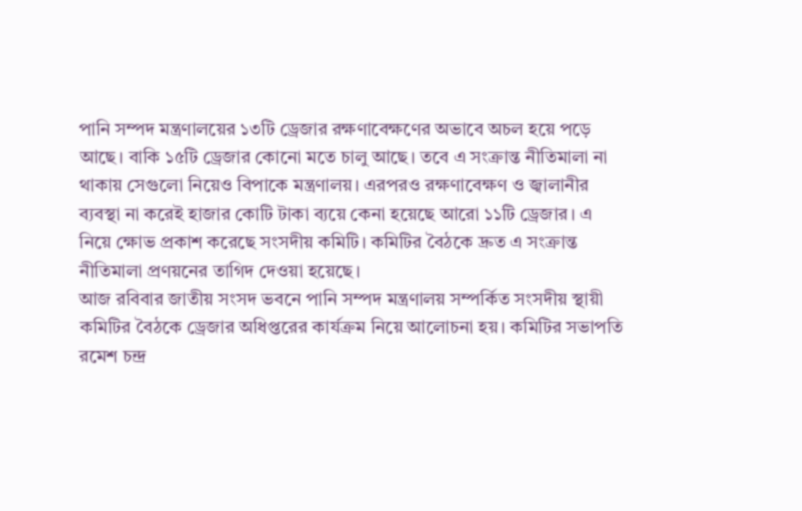পানি সম্পদ মন্ত্রণালয়ের ১৩টি ড্রেজার রক্ষণাবেক্ষণের অভাবে অচল হয়ে পড়ে আছে। বাকি ১৫টি ড্রেজার কোনো মতে চালু আছে। তবে এ সংক্রান্ত নীতিমালা না থাকায় সেগুলো নিয়েও বিপাকে মন্ত্রণালয়। এরপরও রক্ষণাবেক্ষণ ও জ্বালানীর ব্যবস্থা না করেই হাজার কোটি টাকা ব্যয়ে কেনা হয়েছে আরো ১১টি ড্রেজার। এ নিয়ে ক্ষোভ প্রকাশ করেছে সংসদীয় কমিটি। কমিটির বৈঠকে দ্রুত এ সংক্রান্ত নীতিমালা প্রণয়নের তাগিদ দেওয়া হয়েছে।
আজ রবিবার জাতীয় সংসদ ভবনে পানি সম্পদ মন্ত্রণালয় সম্পর্কিত সংসদীয় স্থায়ী কমিটির বৈঠকে ড্রেজার অধিপ্তরের কার্যক্রম নিয়ে আলোচনা হয়। কমিটির সভাপতি রমেশ চন্দ্র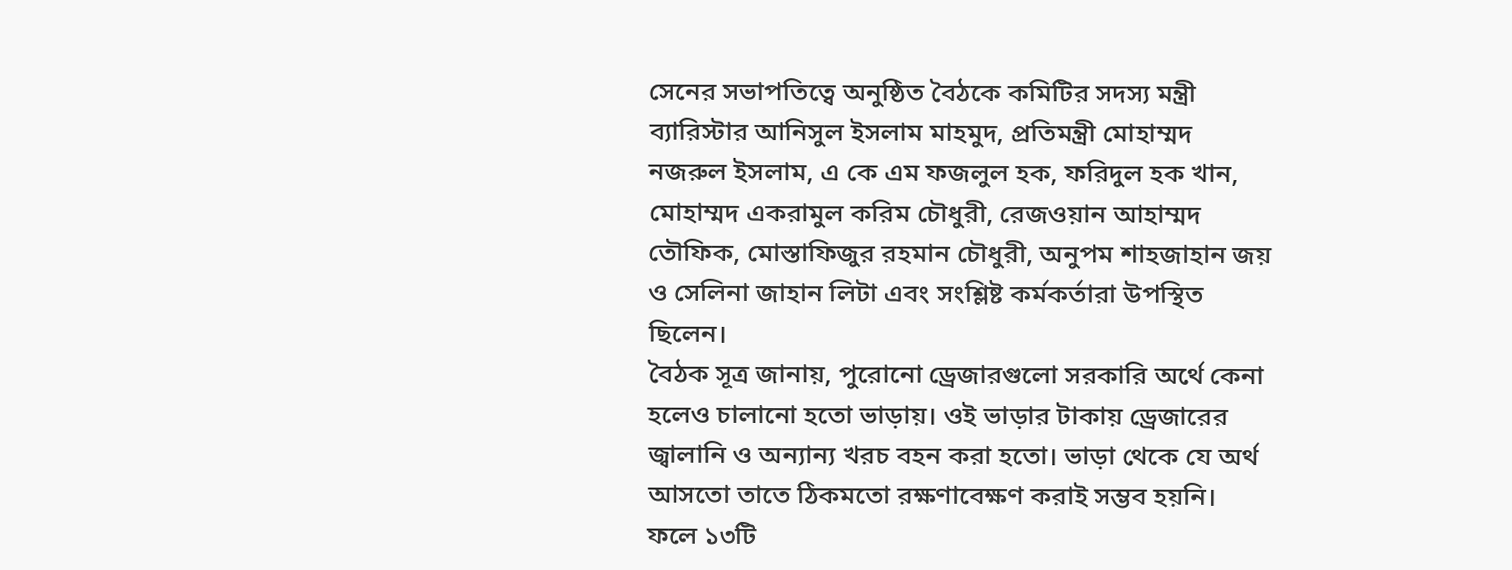সেনের সভাপতিত্বে অনুষ্ঠিত বৈঠকে কমিটির সদস্য মন্ত্রী ব্যারিস্টার আনিসুল ইসলাম মাহমুদ, প্রতিমন্ত্রী মোহাম্মদ নজরুল ইসলাম, এ কে এম ফজলুল হক, ফরিদুল হক খান, মোহাম্মদ একরামুল করিম চৌধুরী, রেজওয়ান আহাম্মদ তৌফিক, মোস্তাফিজুর রহমান চৌধুরী, অনুপম শাহজাহান জয় ও সেলিনা জাহান লিটা এবং সংশ্লিষ্ট কর্মকর্তারা উপস্থিত ছিলেন।
বৈঠক সূত্র জানায়, পুরোনো ড্রেজারগুলো সরকারি অর্থে কেনা হলেও চালানো হতো ভাড়ায়। ওই ভাড়ার টাকায় ড্রেজারের জ্বালানি ও অন্যান্য খরচ বহন করা হতো। ভাড়া থেকে যে অর্থ আসতো তাতে ঠিকমতো রক্ষণাবেক্ষণ করাই সম্ভব হয়নি। ফলে ১৩টি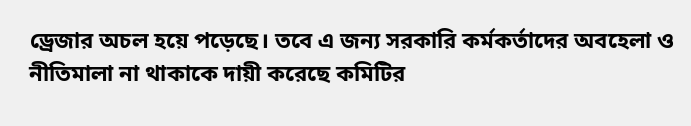ড্রেজার অচল হয়ে পড়েছে। তবে এ জন্য সরকারি কর্মকর্তাদের অবহেলা ও নীতিমালা না থাকাকে দায়ী করেছে কমিটির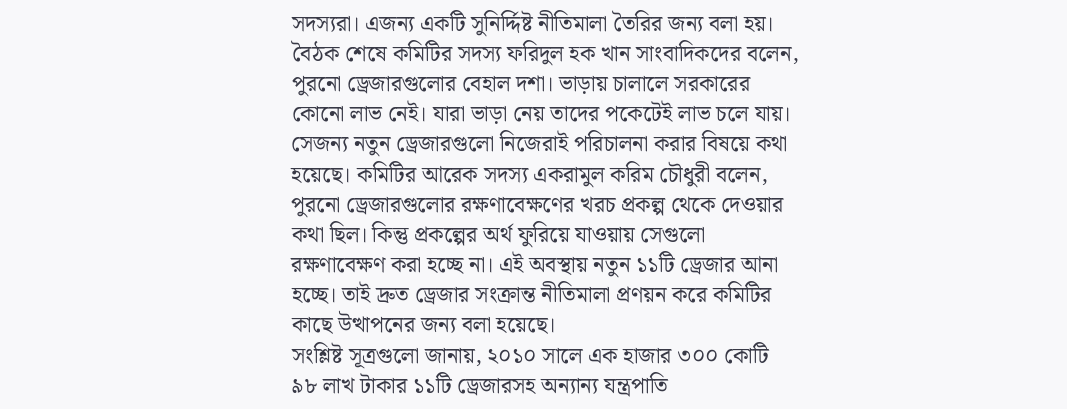সদস্যরা। এজন্য একটি সুনির্দ্দিষ্ট নীতিমালা তৈরির জন্য বলা হয়।
বৈঠক শেষে কমিটির সদস্য ফরিদুল হক খান সাংবাদিকদের বলেন, পুরনো ড্রেজারগুলোর বেহাল দশা। ভাড়ায় চালালে সরকারের কোনো লাভ নেই। যারা ভাড়া নেয় তাদের পকেটেই লাভ চলে যায়। সেজন্য নতুন ড্রেজারগুলো নিজেরাই পরিচালনা করার বিষয়ে কথা হয়েছে। কমিটির আরেক সদস্য একরামুল করিম চৌধুরী বলেন, পুরনো ড্রেজারগুলোর রক্ষণাবেক্ষণের খরচ প্রকল্প থেকে দেওয়ার কথা ছিল। কিন্তু প্রকল্পের অর্থ ফুরিয়ে যাওয়ায় সেগুলো রক্ষণাবেক্ষণ করা হচ্ছে না। এই অবস্থায় নতুন ১১টি ড্রেজার আনা হচ্ছে। তাই দ্রুত ড্রেজার সংক্রান্ত নীতিমালা প্রণয়ন করে কমিটির কাছে উত্থাপনের জন্য বলা হয়েছে।
সংশ্লিষ্ট সূত্রগুলো জানায়, ২০১০ সালে এক হাজার ৩০০ কোটি ৯৮ লাখ টাকার ১১টি ড্রেজারসহ অন্যান্য যন্ত্রপাতি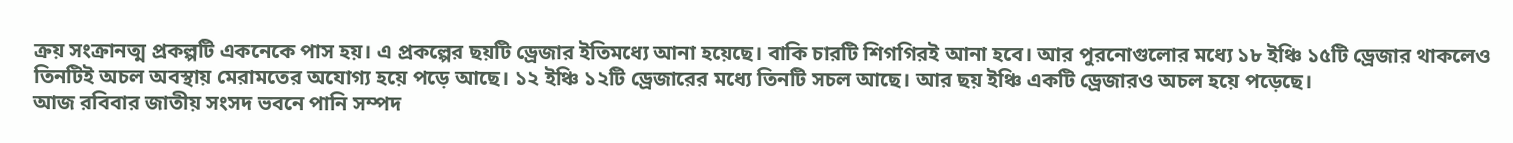ক্রয় সংক্রানত্ম প্রকল্পটি একনেকে পাস হয়। এ প্রকল্পের ছয়টি ড্রেজার ইতিমধ্যে আনা হয়েছে। বাকি চারটি শিগগিরই আনা হবে। আর পুরনোগুলোর মধ্যে ১৮ ইঞ্চি ১৫টি ড্রেজার থাকলেও তিনটিই অচল অবস্থায় মেরামতের অযোগ্য হয়ে পড়ে আছে। ১২ ইঞ্চি ১২টি ড্রেজারের মধ্যে তিনটি সচল আছে। আর ছয় ইঞ্চি একটি ড্রেজারও অচল হয়ে পড়েছে।
আজ রবিবার জাতীয় সংসদ ভবনে পানি সম্পদ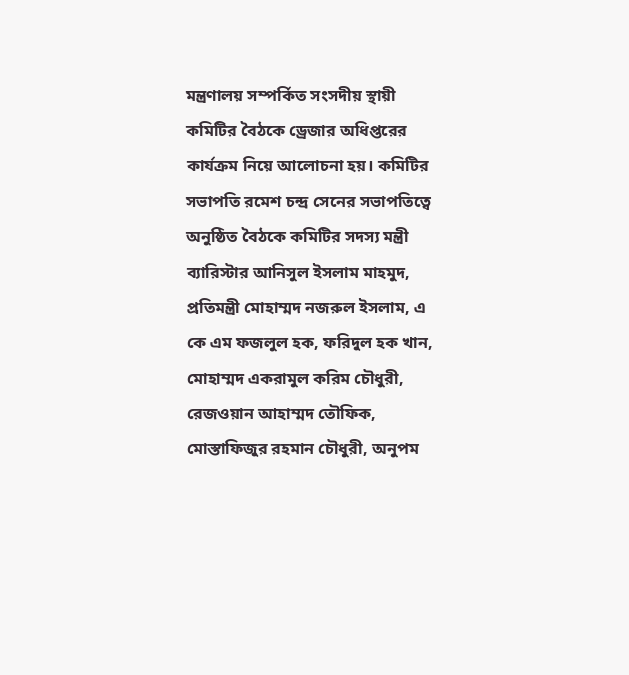মন্ত্রণালয় সম্পর্কিত সংসদীয় স্থায়ী কমিটির বৈঠকে ড্রেজার অধিপ্তরের কার্যক্রম নিয়ে আলোচনা হয়। কমিটির সভাপতি রমেশ চন্দ্র সেনের সভাপতিত্বে অনুষ্ঠিত বৈঠকে কমিটির সদস্য মন্ত্রী ব্যারিস্টার আনিসুল ইসলাম মাহমুদ, প্রতিমন্ত্রী মোহাম্মদ নজরুল ইসলাম, এ কে এম ফজলুল হক, ফরিদুল হক খান, মোহাম্মদ একরামুল করিম চৌধুরী, রেজওয়ান আহাম্মদ তৌফিক, মোস্তাফিজুর রহমান চৌধুরী, অনুপম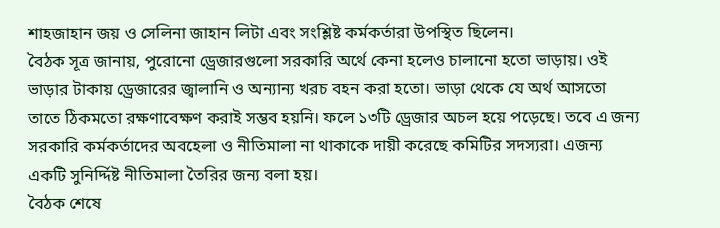শাহজাহান জয় ও সেলিনা জাহান লিটা এবং সংশ্লিষ্ট কর্মকর্তারা উপস্থিত ছিলেন।
বৈঠক সূত্র জানায়, পুরোনো ড্রেজারগুলো সরকারি অর্থে কেনা হলেও চালানো হতো ভাড়ায়। ওই ভাড়ার টাকায় ড্রেজারের জ্বালানি ও অন্যান্য খরচ বহন করা হতো। ভাড়া থেকে যে অর্থ আসতো তাতে ঠিকমতো রক্ষণাবেক্ষণ করাই সম্ভব হয়নি। ফলে ১৩টি ড্রেজার অচল হয়ে পড়েছে। তবে এ জন্য সরকারি কর্মকর্তাদের অবহেলা ও নীতিমালা না থাকাকে দায়ী করেছে কমিটির সদস্যরা। এজন্য একটি সুনির্দ্দিষ্ট নীতিমালা তৈরির জন্য বলা হয়।
বৈঠক শেষে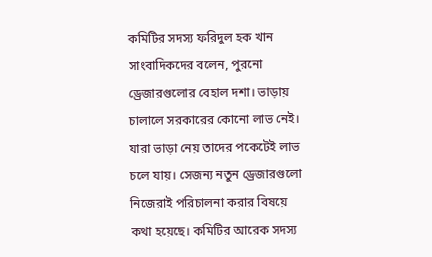কমিটির সদস্য ফরিদুল হক খান সাংবাদিকদের বলেন, পুরনো ড্রেজারগুলোর বেহাল দশা। ভাড়ায় চালালে সরকারের কোনো লাভ নেই। যারা ভাড়া নেয় তাদের পকেটেই লাভ চলে যায়। সেজন্য নতুন ড্রেজারগুলো নিজেরাই পরিচালনা করার বিষয়ে কথা হয়েছে। কমিটির আরেক সদস্য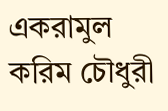একরামুল করিম চৌধুরী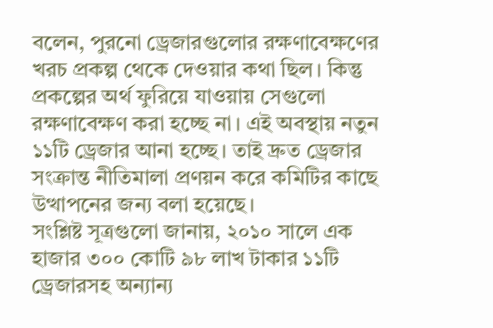বলেন, পুরনো ড্রেজারগুলোর রক্ষণাবেক্ষণের খরচ প্রকল্প থেকে দেওয়ার কথা ছিল। কিন্তু প্রকল্পের অর্থ ফুরিয়ে যাওয়ায় সেগুলো রক্ষণাবেক্ষণ করা হচ্ছে না। এই অবস্থায় নতুন ১১টি ড্রেজার আনা হচ্ছে। তাই দ্রুত ড্রেজার সংক্রান্ত নীতিমালা প্রণয়ন করে কমিটির কাছে উত্থাপনের জন্য বলা হয়েছে।
সংশ্লিষ্ট সূত্রগুলো জানায়, ২০১০ সালে এক হাজার ৩০০ কোটি ৯৮ লাখ টাকার ১১টি ড্রেজারসহ অন্যান্য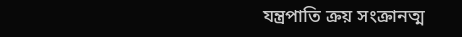যন্ত্রপাতি ক্রয় সংক্রানত্ম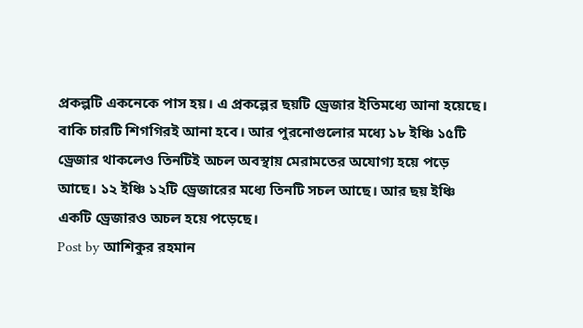প্রকল্পটি একনেকে পাস হয়। এ প্রকল্পের ছয়টি ড্রেজার ইতিমধ্যে আনা হয়েছে। বাকি চারটি শিগগিরই আনা হবে। আর পুরনোগুলোর মধ্যে ১৮ ইঞ্চি ১৫টি ড্রেজার থাকলেও তিনটিই অচল অবস্থায় মেরামতের অযোগ্য হয়ে পড়ে আছে। ১২ ইঞ্চি ১২টি ড্রেজারের মধ্যে তিনটি সচল আছে। আর ছয় ইঞ্চি একটি ড্রেজারও অচল হয়ে পড়েছে।
Post by আশিকুর রহমান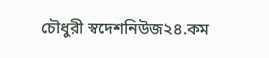চৌধুরী স্বদেশনিউজ২৪.কম